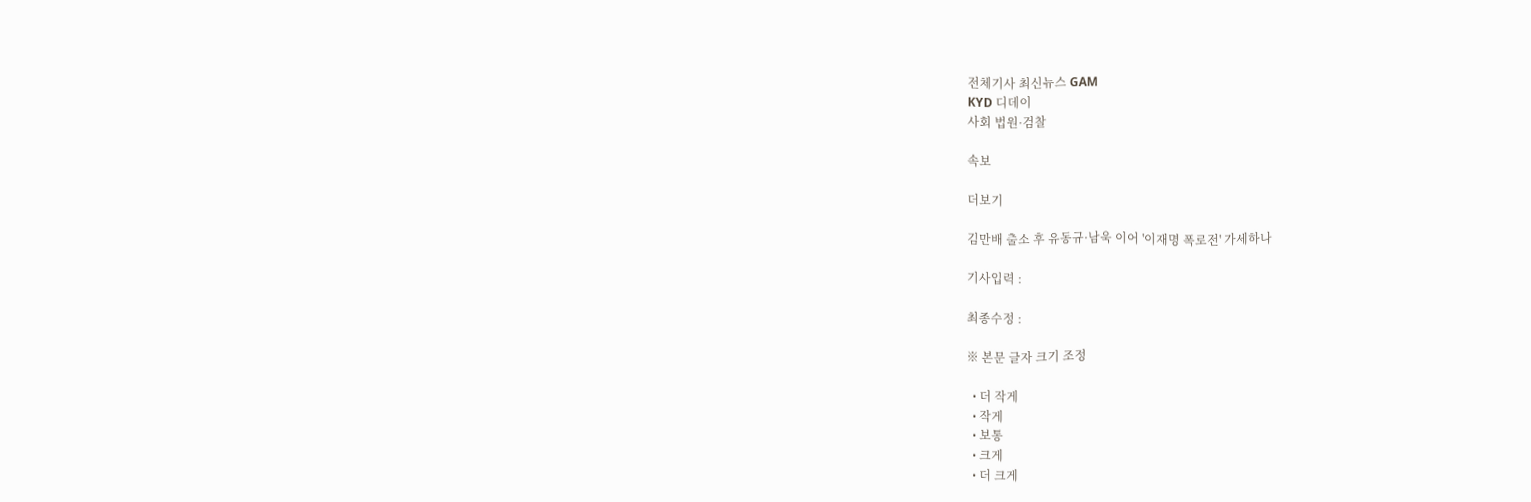전체기사 최신뉴스 GAM
KYD 디데이
사회 법원·검찰

속보

더보기

김만배 출소 후 유동규·남욱 이어 '이재명 폭로전' 가세하나

기사입력 :

최종수정 :

※ 본문 글자 크기 조정

  • 더 작게
  • 작게
  • 보통
  • 크게
  • 더 크게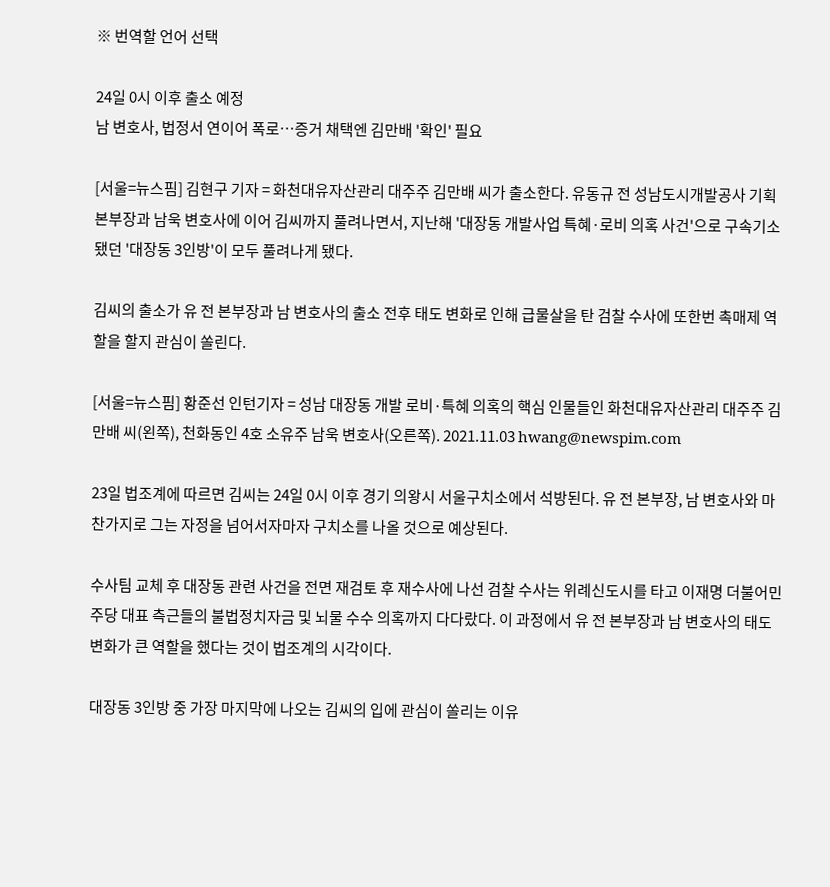※ 번역할 언어 선택

24일 0시 이후 출소 예정
남 변호사, 법정서 연이어 폭로…증거 채택엔 김만배 '확인' 필요

[서울=뉴스핌] 김현구 기자 = 화천대유자산관리 대주주 김만배 씨가 출소한다. 유동규 전 성남도시개발공사 기획본부장과 남욱 변호사에 이어 김씨까지 풀려나면서, 지난해 '대장동 개발사업 특혜·로비 의혹 사건'으로 구속기소됐던 '대장동 3인방'이 모두 풀려나게 됐다.

김씨의 출소가 유 전 본부장과 남 변호사의 출소 전후 태도 변화로 인해 급물살을 탄 검찰 수사에 또한번 촉매제 역할을 할지 관심이 쏠린다.

[서울=뉴스핌] 황준선 인턴기자 = 성남 대장동 개발 로비·특혜 의혹의 핵심 인물들인 화천대유자산관리 대주주 김만배 씨(왼쪽), 천화동인 4호 소유주 남욱 변호사(오른쪽). 2021.11.03 hwang@newspim.com

23일 법조계에 따르면 김씨는 24일 0시 이후 경기 의왕시 서울구치소에서 석방된다. 유 전 본부장, 남 변호사와 마찬가지로 그는 자정을 넘어서자마자 구치소를 나올 것으로 예상된다.

수사팀 교체 후 대장동 관련 사건을 전면 재검토 후 재수사에 나선 검찰 수사는 위례신도시를 타고 이재명 더불어민주당 대표 측근들의 불법정치자금 및 뇌물 수수 의혹까지 다다랐다. 이 과정에서 유 전 본부장과 남 변호사의 태도 변화가 큰 역할을 했다는 것이 법조계의 시각이다.

대장동 3인방 중 가장 마지막에 나오는 김씨의 입에 관심이 쏠리는 이유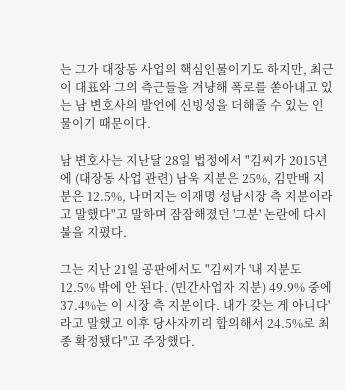는 그가 대장동 사업의 핵심인물이기도 하지만, 최근 이 대표와 그의 측근들을 겨냥해 폭로를 쏟아내고 있는 남 변호사의 발언에 신빙성을 더해줄 수 있는 인물이기 때문이다.

남 변호사는 지난달 28일 법정에서 "김씨가 2015년에 (대장동 사업 관련) 남욱 지분은 25%, 김만배 지분은 12.5%, 나머지는 이재명 성남시장 측 지분이라고 말했다"고 말하며 잠잠해졌던 '그분' 논란에 다시 불을 지폈다.

그는 지난 21일 공판에서도 "김씨가 '내 지분도 12.5% 밖에 안 된다. (민간사업자 지분) 49.9% 중에 37.4%는 이 시장 측 지분이다. 내가 갖는 게 아니다'라고 말했고 이후 당사자끼리 합의해서 24.5%로 최종 확정됐다"고 주장했다.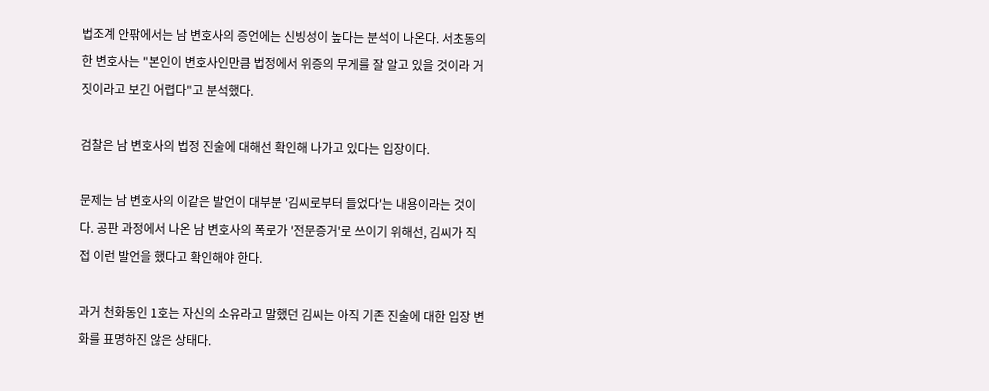법조계 안팎에서는 남 변호사의 증언에는 신빙성이 높다는 분석이 나온다. 서초동의 한 변호사는 "본인이 변호사인만큼 법정에서 위증의 무게를 잘 알고 있을 것이라 거짓이라고 보긴 어렵다"고 분석했다.

검찰은 남 변호사의 법정 진술에 대해선 확인해 나가고 있다는 입장이다.

문제는 남 변호사의 이같은 발언이 대부분 '김씨로부터 들었다'는 내용이라는 것이다. 공판 과정에서 나온 남 변호사의 폭로가 '전문증거'로 쓰이기 위해선, 김씨가 직접 이런 발언을 했다고 확인해야 한다.

과거 천화동인 1호는 자신의 소유라고 말했던 김씨는 아직 기존 진술에 대한 입장 변화를 표명하진 않은 상태다.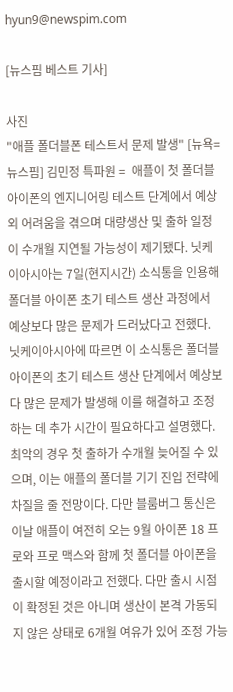hyun9@newspim.com

[뉴스핌 베스트 기사]

사진
"애플 폴더블폰 테스트서 문제 발생" [뉴욕=뉴스핌] 김민정 특파원 =  애플이 첫 폴더블 아이폰의 엔지니어링 테스트 단계에서 예상 외 어려움을 겪으며 대량생산 및 출하 일정이 수개월 지연될 가능성이 제기됐다. 닛케이아시아는 7일(현지시간) 소식통을 인용해 폴더블 아이폰 초기 테스트 생산 과정에서 예상보다 많은 문제가 드러났다고 전했다. 닛케이아시아에 따르면 이 소식통은 폴더블 아이폰의 초기 테스트 생산 단계에서 예상보다 많은 문제가 발생해 이를 해결하고 조정하는 데 추가 시간이 필요하다고 설명했다. 최악의 경우 첫 출하가 수개월 늦어질 수 있으며, 이는 애플의 폴더블 기기 진입 전략에 차질을 줄 전망이다. 다만 블룸버그 통신은 이날 애플이 여전히 오는 9월 아이폰 18 프로와 프로 맥스와 함께 첫 폴더블 아이폰을 출시할 예정이라고 전했다. 다만 출시 시점이 확정된 것은 아니며 생산이 본격 가동되지 않은 상태로 6개월 여유가 있어 조정 가능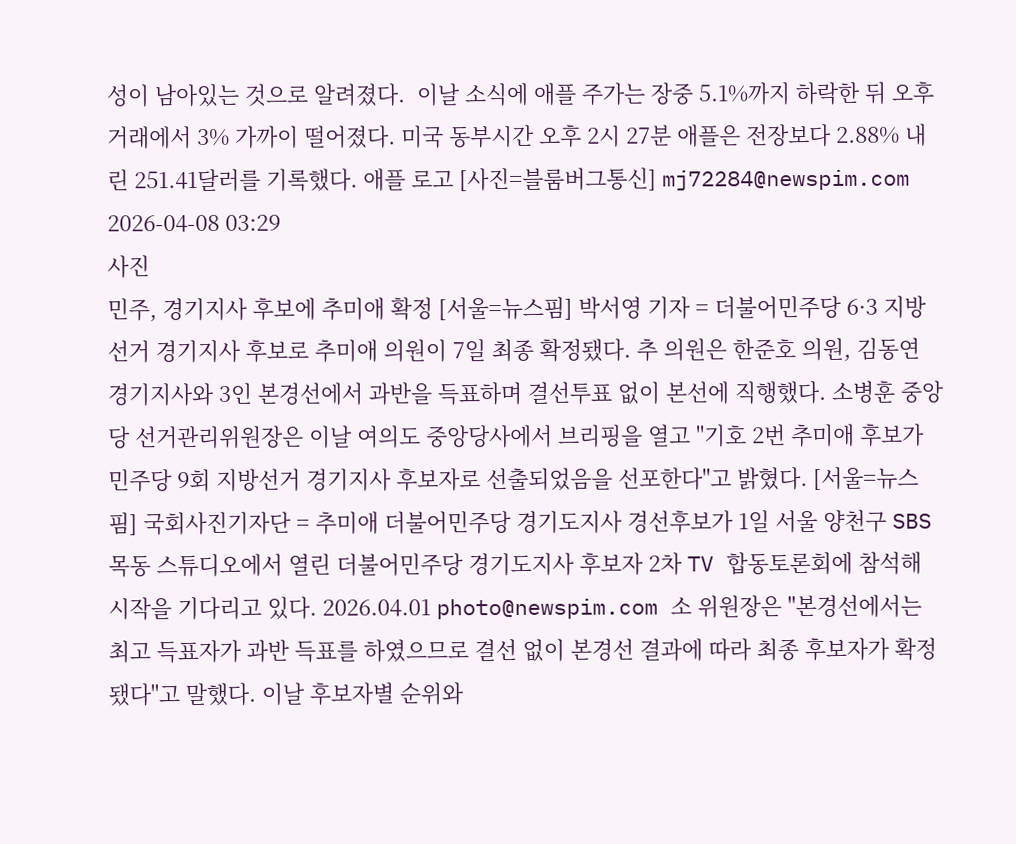성이 남아있는 것으로 알려졌다.  이날 소식에 애플 주가는 장중 5.1%까지 하락한 뒤 오후 거래에서 3% 가까이 떨어졌다. 미국 동부시간 오후 2시 27분 애플은 전장보다 2.88% 내린 251.41달러를 기록했다. 애플 로고 [사진=블룸버그통신] mj72284@newspim.com 2026-04-08 03:29
사진
민주, 경기지사 후보에 추미애 확정 [서울=뉴스핌] 박서영 기자 = 더불어민주당 6·3 지방선거 경기지사 후보로 추미애 의원이 7일 최종 확정됐다. 추 의원은 한준호 의원, 김동연 경기지사와 3인 본경선에서 과반을 득표하며 결선투표 없이 본선에 직행했다. 소병훈 중앙당 선거관리위원장은 이날 여의도 중앙당사에서 브리핑을 열고 "기호 2번 추미애 후보가 민주당 9회 지방선거 경기지사 후보자로 선출되었음을 선포한다"고 밝혔다. [서울=뉴스핌] 국회사진기자단 = 추미애 더불어민주당 경기도지사 경선후보가 1일 서울 양천구 SBS 목동 스튜디오에서 열린 더불어민주당 경기도지사 후보자 2차 TV 합동토론회에 참석해 시작을 기다리고 있다. 2026.04.01 photo@newspim.com 소 위원장은 "본경선에서는 최고 득표자가 과반 득표를 하였으므로 결선 없이 본경선 결과에 따라 최종 후보자가 확정됐다"고 말했다. 이날 후보자별 순위와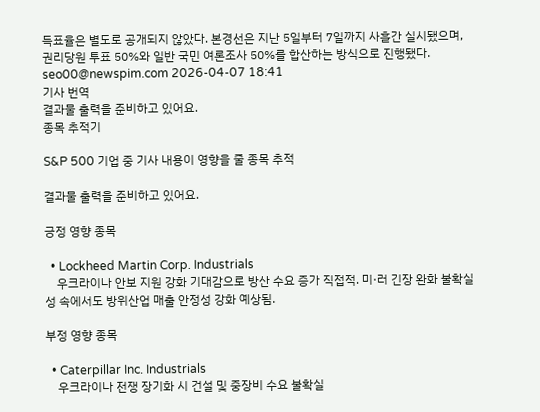득표율은 별도로 공개되지 않았다. 본경선은 지난 5일부터 7일까지 사흘간 실시됐으며, 권리당원 투표 50%와 일반 국민 여론조사 50%를 합산하는 방식으로 진행됐다. seo00@newspim.com 2026-04-07 18:41
기사 번역
결과물 출력을 준비하고 있어요.
종목 추적기

S&P 500 기업 중 기사 내용이 영향을 줄 종목 추적

결과물 출력을 준비하고 있어요.

긍정 영향 종목

  • Lockheed Martin Corp. Industrials
    우크라이나 안보 지원 강화 기대감으로 방산 수요 증가 직접적. 미·러 긴장 완화 불확실성 속에서도 방위산업 매출 안정성 강화 예상됨.

부정 영향 종목

  • Caterpillar Inc. Industrials
    우크라이나 전쟁 장기화 시 건설 및 중장비 수요 불확실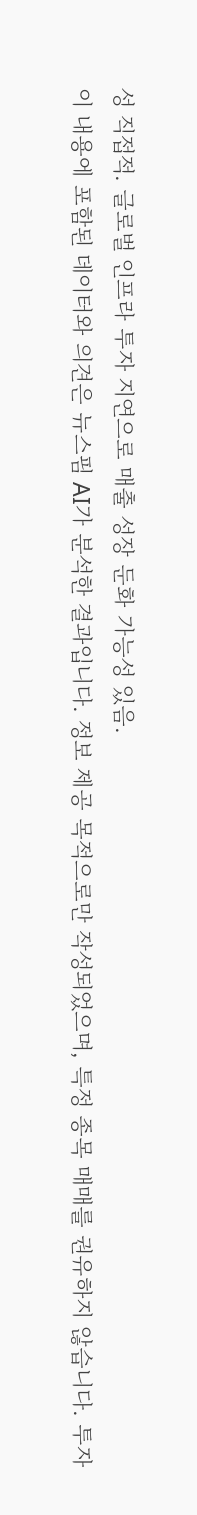성 직접적. 글로벌 인프라 투자 지연으로 매출 성장 둔화 가능성 있음.
이 내용에 포함된 데이터와 의견은 뉴스핌 AI가 분석한 결과입니다. 정보 제공 목적으로만 작성되었으며, 특정 종목 매매를 권유하지 않습니다. 투자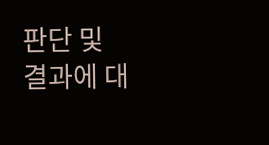판단 및 결과에 대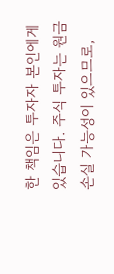한 책임은 투자자 본인에게 있습니다. 주식 투자는 원금 손실 가능성이 있으므로,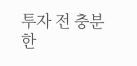투자 전 충분한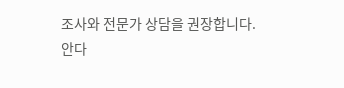조사와 전문가 상담을 권장합니다.
안다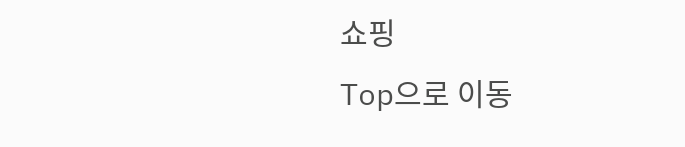쇼핑
Top으로 이동